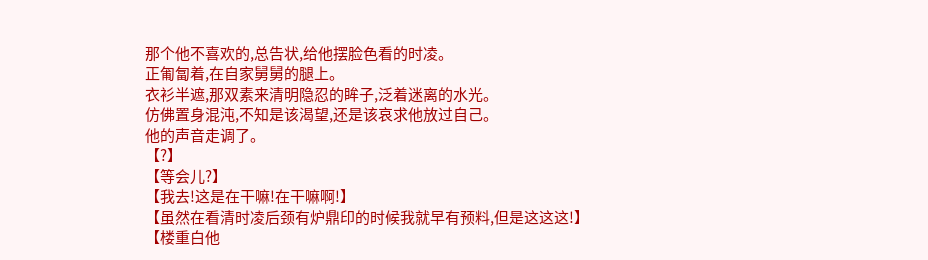那个他不喜欢的,总告状,给他摆脸色看的时凌。
正匍匐着,在自家舅舅的腿上。
衣衫半遮,那双素来清明隐忍的眸子,泛着迷离的水光。
仿佛置身混沌,不知是该渴望,还是该哀求他放过自己。
他的声音走调了。
【?】
【等会儿?】
【我去!这是在干嘛!在干嘛啊!】
【虽然在看清时凌后颈有炉鼎印的时候我就早有预料,但是这这这!】
【楼重白他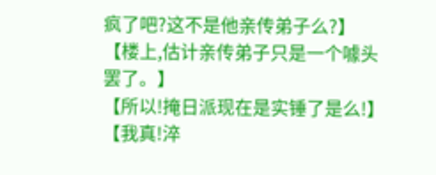疯了吧?这不是他亲传弟子么?】
【楼上,估计亲传弟子只是一个噱头罢了。】
【所以!掩日派现在是实锤了是么!】
【我真!淬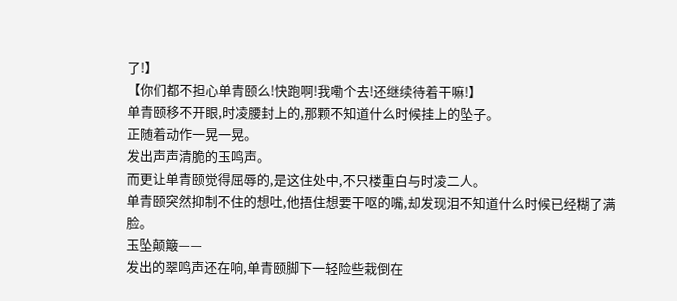了!】
【你们都不担心单青颐么!快跑啊!我嘞个去!还继续待着干嘛!】
单青颐移不开眼,时凌腰封上的,那颗不知道什么时候挂上的坠子。
正随着动作一晃一晃。
发出声声清脆的玉鸣声。
而更让单青颐觉得屈辱的,是这住处中,不只楼重白与时凌二人。
单青颐突然抑制不住的想吐,他捂住想要干呕的嘴,却发现泪不知道什么时候已经糊了满脸。
玉坠颠簸——
发出的翠鸣声还在响,单青颐脚下一轻险些栽倒在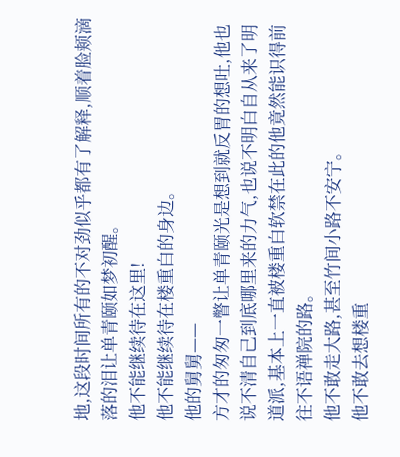地,这段时间所有的不对劲似乎都有了解释,顺着脸颊滴落的泪让单青颐如梦初醒。
他不能继续待在这里!
他不能继续待在楼重白的身边。
他的舅舅——
方才的匆匆一瞥让单青颐光是想到就反胃的想吐,他也说不清自己到底哪里来的力气,也说不明白自从来了明道派,基本上一直被楼重白软禁在此的他竟然能识得前往不语禅院的路。
他不敢走大路,甚至竹间小路不安宁。
他不敢去想楼重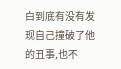白到底有没有发现自己撞破了他的丑事,也不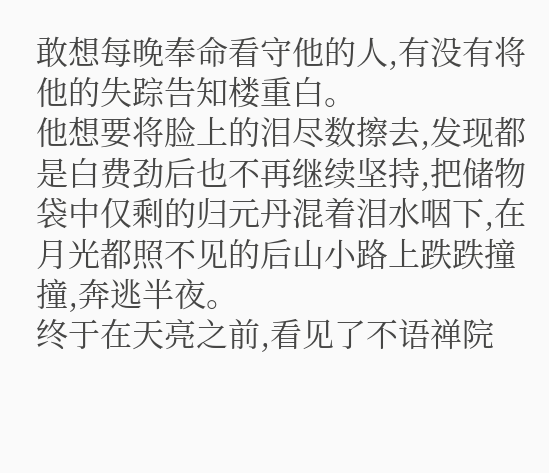敢想每晚奉命看守他的人,有没有将他的失踪告知楼重白。
他想要将脸上的泪尽数擦去,发现都是白费劲后也不再继续坚持,把储物袋中仅剩的归元丹混着泪水咽下,在月光都照不见的后山小路上跌跌撞撞,奔逃半夜。
终于在天亮之前,看见了不语禅院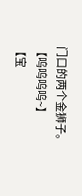门口的两个金狮子。
【呜呜呜呜~】
【宝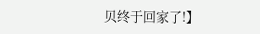贝终于回家了!】